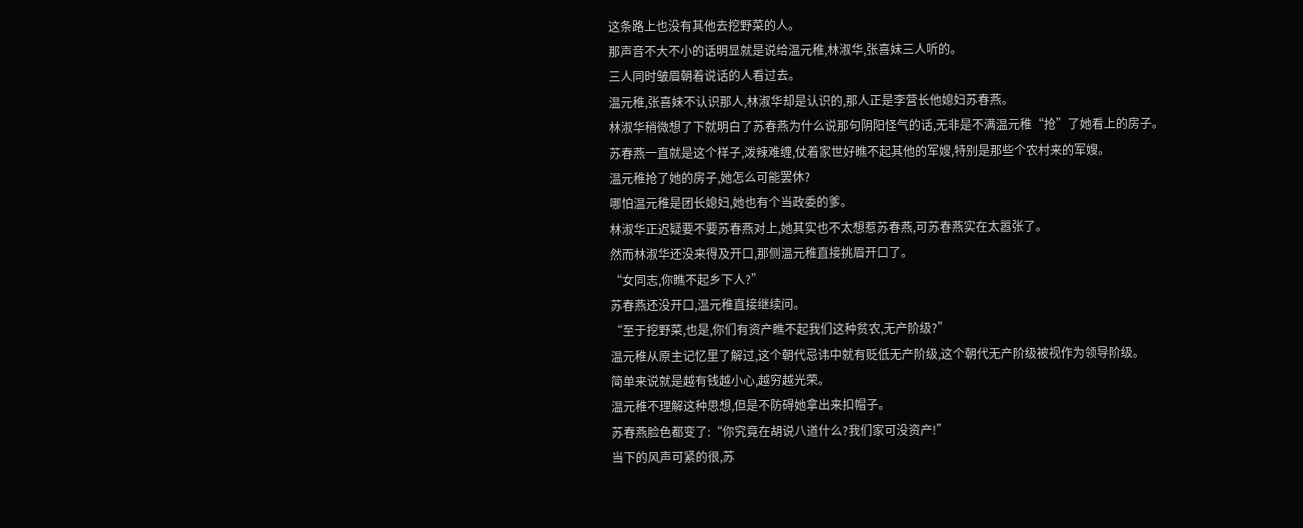这条路上也没有其他去挖野菜的人。
那声音不大不小的话明显就是说给温元稚,林淑华,张喜妹三人听的。
三人同时皱眉朝着说话的人看过去。
温元稚,张喜妹不认识那人,林淑华却是认识的,那人正是李营长他媳妇苏春燕。
林淑华稍微想了下就明白了苏春燕为什么说那句阴阳怪气的话,无非是不满温元稚“抢”了她看上的房子。
苏春燕一直就是这个样子,泼辣难缠,仗着家世好瞧不起其他的军嫂,特别是那些个农村来的军嫂。
温元稚抢了她的房子,她怎么可能罢休?
哪怕温元稚是团长媳妇,她也有个当政委的爹。
林淑华正迟疑要不要苏春燕对上,她其实也不太想惹苏春燕,可苏春燕实在太嚣张了。
然而林淑华还没来得及开口,那侧温元稚直接挑眉开口了。
“女同志,你瞧不起乡下人?”
苏春燕还没开口,温元稚直接继续问。
“至于挖野菜,也是,你们有资产瞧不起我们这种贫农,无产阶级?”
温元稚从原主记忆里了解过,这个朝代忌讳中就有贬低无产阶级,这个朝代无产阶级被视作为领导阶级。
简单来说就是越有钱越小心,越穷越光荣。
温元稚不理解这种思想,但是不防碍她拿出来扣帽子。
苏春燕脸色都变了:“你究竟在胡说八道什么?我们家可没资产!”
当下的风声可紧的很,苏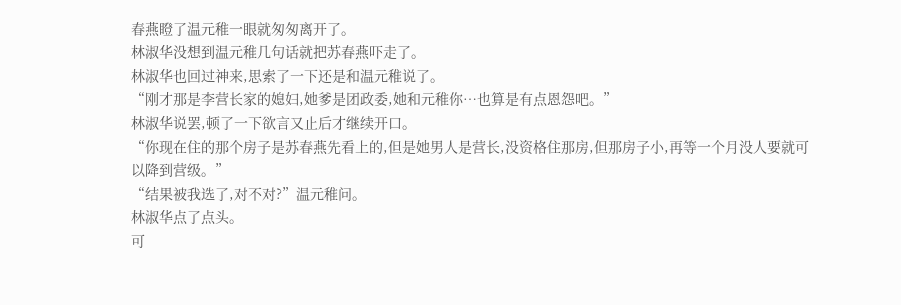春燕瞪了温元稚一眼就匆匆离开了。
林淑华没想到温元稚几句话就把苏春燕吓走了。
林淑华也回过神来,思索了一下还是和温元稚说了。
“刚才那是李营长家的媳妇,她爹是团政委,她和元稚你…也算是有点恩怨吧。”
林淑华说罢,顿了一下欲言又止后才继续开口。
“你现在住的那个房子是苏春燕先看上的,但是她男人是营长,没资格住那房,但那房子小,再等一个月没人要就可以降到营级。”
“结果被我选了,对不对?”温元稚问。
林淑华点了点头。
可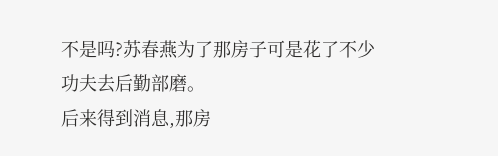不是吗?苏春燕为了那房子可是花了不少功夫去后勤部磨。
后来得到消息,那房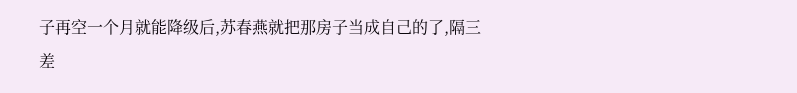子再空一个月就能降级后,苏春燕就把那房子当成自己的了,隔三差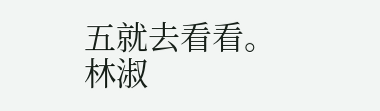五就去看看。
林淑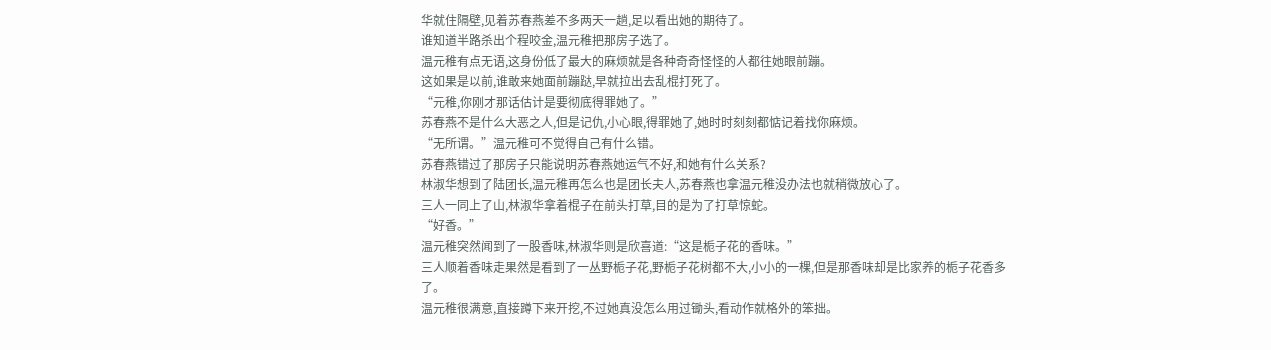华就住隔壁,见着苏春燕差不多两天一趟,足以看出她的期待了。
谁知道半路杀出个程咬金,温元稚把那房子选了。
温元稚有点无语,这身份低了最大的麻烦就是各种奇奇怪怪的人都往她眼前蹦。
这如果是以前,谁敢来她面前蹦跶,早就拉出去乱棍打死了。
“元稚,你刚才那话估计是要彻底得罪她了。”
苏春燕不是什么大恶之人,但是记仇,小心眼,得罪她了,她时时刻刻都惦记着找你麻烦。
“无所谓。”温元稚可不觉得自己有什么错。
苏春燕错过了那房子只能说明苏春燕她运气不好,和她有什么关系?
林淑华想到了陆团长,温元稚再怎么也是团长夫人,苏春燕也拿温元稚没办法也就稍微放心了。
三人一同上了山,林淑华拿着棍子在前头打草,目的是为了打草惊蛇。
“好香。”
温元稚突然闻到了一股香味,林淑华则是欣喜道:“这是栀子花的香味。”
三人顺着香味走果然是看到了一丛野栀子花,野栀子花树都不大,小小的一棵,但是那香味却是比家养的栀子花香多了。
温元稚很满意,直接蹲下来开挖,不过她真没怎么用过锄头,看动作就格外的笨拙。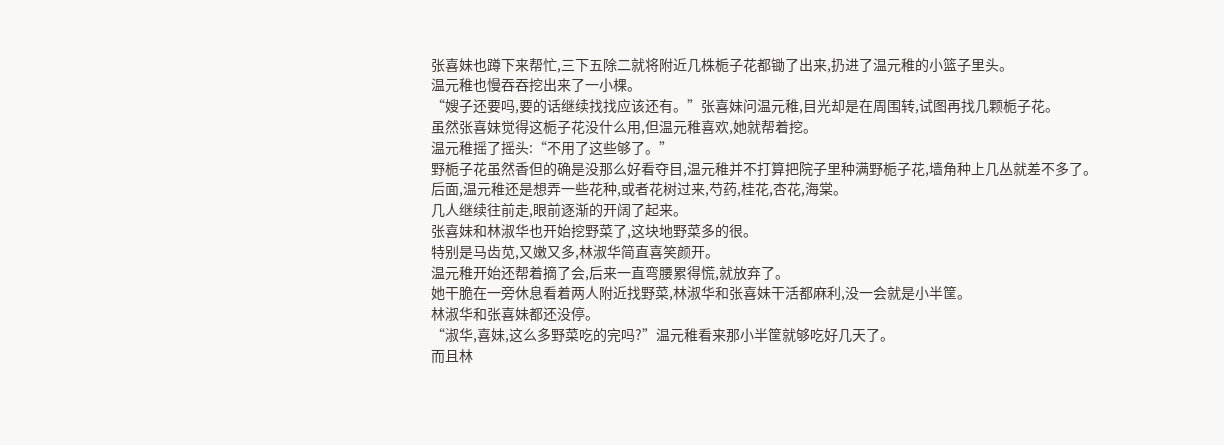张喜妹也蹲下来帮忙,三下五除二就将附近几株栀子花都锄了出来,扔进了温元稚的小篮子里头。
温元稚也慢吞吞挖出来了一小棵。
“嫂子还要吗,要的话继续找找应该还有。”张喜妹问温元稚,目光却是在周围转,试图再找几颗栀子花。
虽然张喜妹觉得这栀子花没什么用,但温元稚喜欢,她就帮着挖。
温元稚摇了摇头:“不用了这些够了。”
野栀子花虽然香但的确是没那么好看夺目,温元稚并不打算把院子里种满野栀子花,墙角种上几丛就差不多了。
后面,温元稚还是想弄一些花种,或者花树过来,芍药,桂花,杏花,海棠。
几人继续往前走,眼前逐渐的开阔了起来。
张喜妹和林淑华也开始挖野菜了,这块地野菜多的很。
特别是马齿苋,又嫩又多,林淑华简直喜笑颜开。
温元稚开始还帮着摘了会,后来一直弯腰累得慌,就放弃了。
她干脆在一旁休息看着两人附近找野菜,林淑华和张喜妹干活都麻利,没一会就是小半筐。
林淑华和张喜妹都还没停。
“淑华,喜妹,这么多野菜吃的完吗?”温元稚看来那小半筐就够吃好几天了。
而且林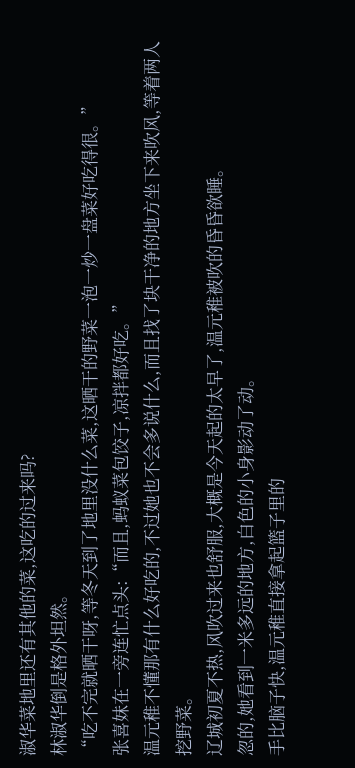淑华菜地里还有其他的菜,这吃的过来吗?
林淑华倒是格外坦然。
“吃不完就晒干呀,等冬天到了地里没什么菜,这晒干的野菜一泡一炒一盘菜好吃得很。”
张喜妹在一旁连忙点头:“而且,蚂蚁菜包饺子,凉拌都好吃。”
温元稚不懂那有什么好吃的,不过她也不会多说什么,而且找了块干净的地方坐下来吹风,等着两人挖野菜。
辽城初夏不热,风吹过来也舒服,大概是今天起的太早了,温元稚被吹的昏昏欲睡。
忽的,她看到一米多远的地方,白色的小身影动了动。
手比脑子快,温元稚直接拿起篮子里的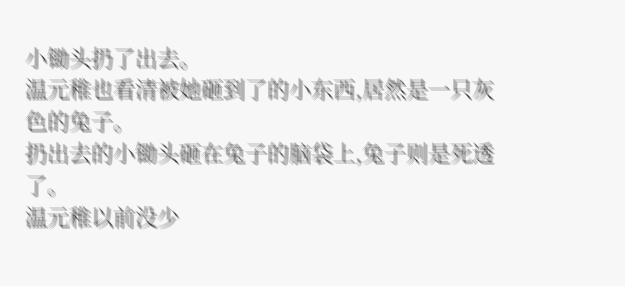小锄头扔了出去。
温元稚也看清被她砸到了的小东西,居然是一只灰色的兔子。
扔出去的小锄头砸在兔子的脑袋上,兔子则是死透了。
温元稚以前没少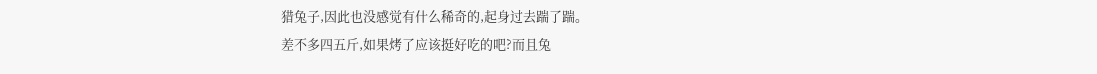猎兔子,因此也没感觉有什么稀奇的,起身过去踹了踹。
差不多四五斤,如果烤了应该挺好吃的吧?而且兔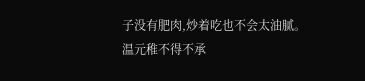子没有肥肉,炒着吃也不会太油腻。
温元稚不得不承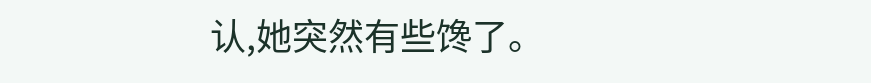认,她突然有些馋了。